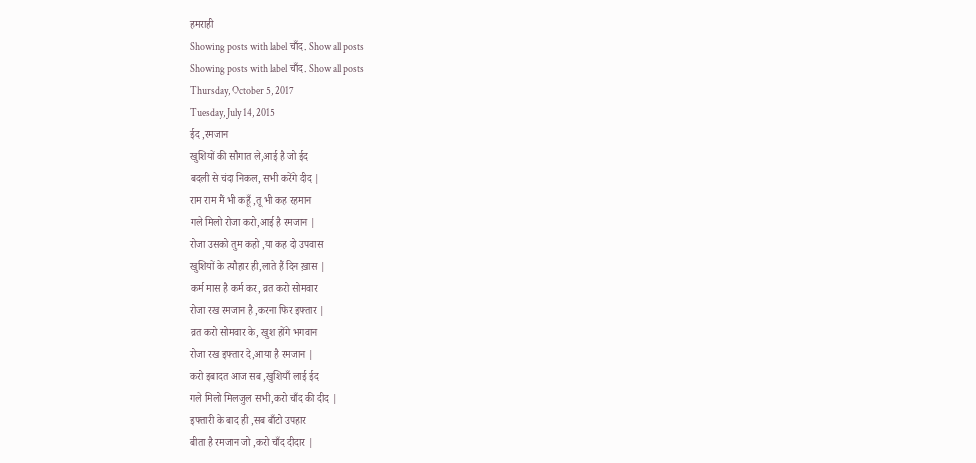हमराही
Showing posts with label चाँद. Show all posts
Showing posts with label चाँद. Show all posts
Thursday, October 5, 2017
Tuesday, July 14, 2015
ईद ,रमजान
खुशियों की सौगात ले,आई है जो ईद
बदली से चंदा निकल, सभी करेंगे दीद |
राम राम मैं भी कहूँ ,तू भी कह रहमान
गले मिलो रोजा करो,आई है रमजान |
रोजा उसको तुम कहो ,या कह दो उपवास
खुशियों के त्यौहार ही,लाते हैं दिन ख़ास |
कर्म मास है कर्म कर, व्रत करो सोमवार
रोजा रख रमजान है ,करना फिर इफ्तार |
व्रत करो सोमवार के, खुश होंगे भगवान
रोजा रख इफ्तार दे,आया है रमजान |
करो इबादत आज सब ,खुशियाँ लाई ईद
गले मिलो मिलजुल सभी,करो चाँद की दीद |
इफ्तारी के बाद ही ,सब बाँटो उपहार
बीता है रमजान जो ,करो चाँद दीदार |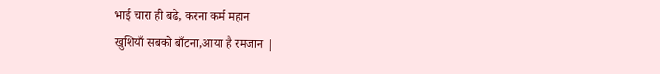भाई चारा ही बढे, करना कर्म महान
खुशियाँ सबको बाँटना,आया है रमजान |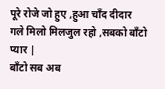पूरे रोजे जो हुए ,हुआ चाँद दीदार
गले मिलो मिलजुल रहो ,सबको बाँटो प्यार |
बाँटो सब अब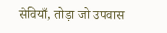सेवियाँ, तोड़ा जो उपवास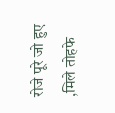रोजे पूरे जो हुए ,मिले तोहफे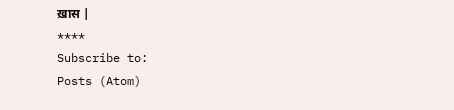ख़ास |
****
Subscribe to:
Posts (Atom)